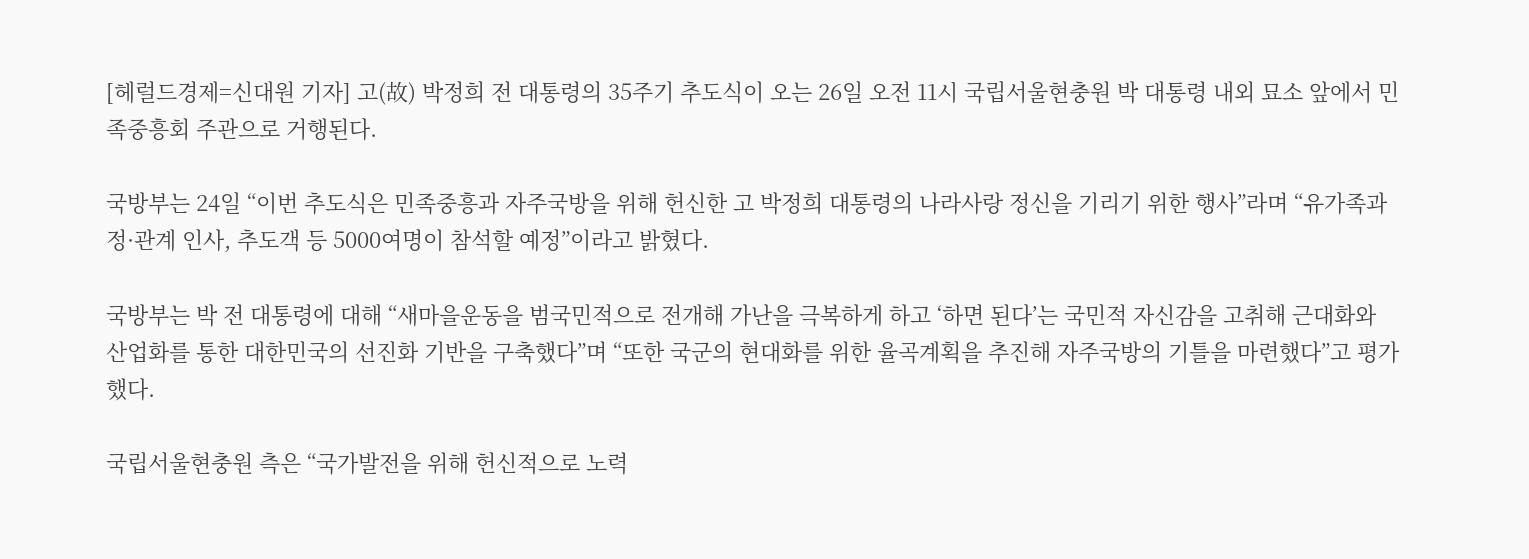[헤럴드경제=신대원 기자] 고(故) 박정희 전 대통령의 35주기 추도식이 오는 26일 오전 11시 국립서울현충원 박 대통령 내외 묘소 앞에서 민족중흥회 주관으로 거행된다.

국방부는 24일 “이번 추도식은 민족중흥과 자주국방을 위해 헌신한 고 박정희 대통령의 나라사랑 정신을 기리기 위한 행사”라며 “유가족과 정·관계 인사, 추도객 등 5000여명이 참석할 예정”이라고 밝혔다.

국방부는 박 전 대통령에 대해 “새마을운동을 범국민적으로 전개해 가난을 극복하게 하고 ‘하면 된다’는 국민적 자신감을 고취해 근대화와 산업화를 통한 대한민국의 선진화 기반을 구축했다”며 “또한 국군의 현대화를 위한 율곡계획을 추진해 자주국방의 기틀을 마련했다”고 평가했다.

국립서울현충원 측은 “국가발전을 위해 헌신적으로 노력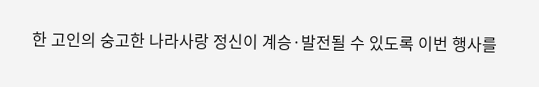한 고인의 숭고한 나라사랑 정신이 계승·발전될 수 있도록 이번 행사를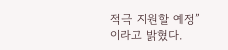적극 지원할 예정”이라고 밝혔다.